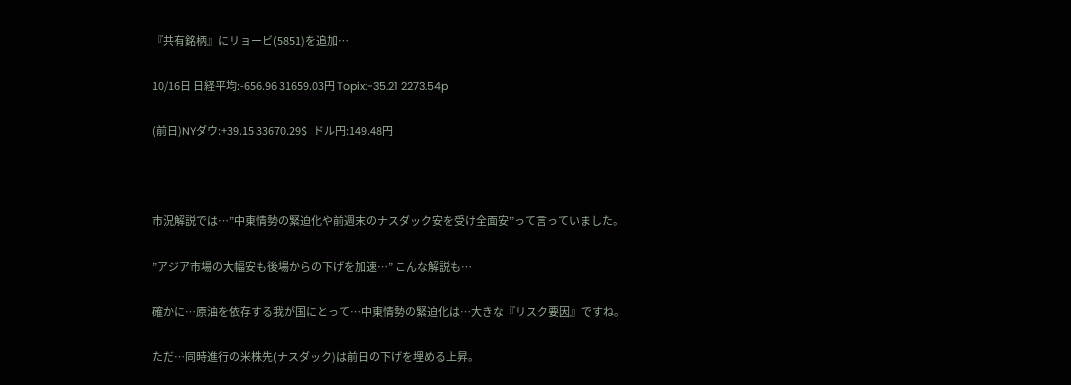『共有銘柄』にリョービ(5851)を追加…

10/16日 日経平均:-656.96 31659.03円 Topix:-35.21 2273.54p

(前日)NYダウ:+39.15 33670.29$   ドル円:149.48円



市況解説では…”中東情勢の緊迫化や前週末のナスダック安を受け全面安”って言っていました。

”アジア市場の大幅安も後場からの下げを加速…” こんな解説も…

確かに…原油を依存する我が国にとって…中東情勢の緊迫化は…大きな『リスク要因』ですね。

ただ…同時進行の米株先(ナスダック)は前日の下げを埋める上昇。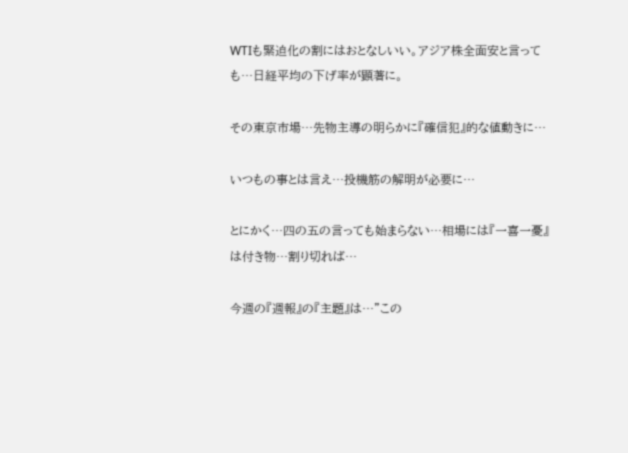WTIも緊迫化の割にはおとなしいい。アジア株全面安と言っても…日経平均の下げ率が顕著に。

その東京市場…先物主導の明らかに『確信犯』的な値動きに…

いつもの事とは言え…投機筋の解明が必要に…

とにかく…四の五の言っても始まらない…相場には『一喜一憂』は付き物…割り切れば…

今週の『週報』の『主題』は…”この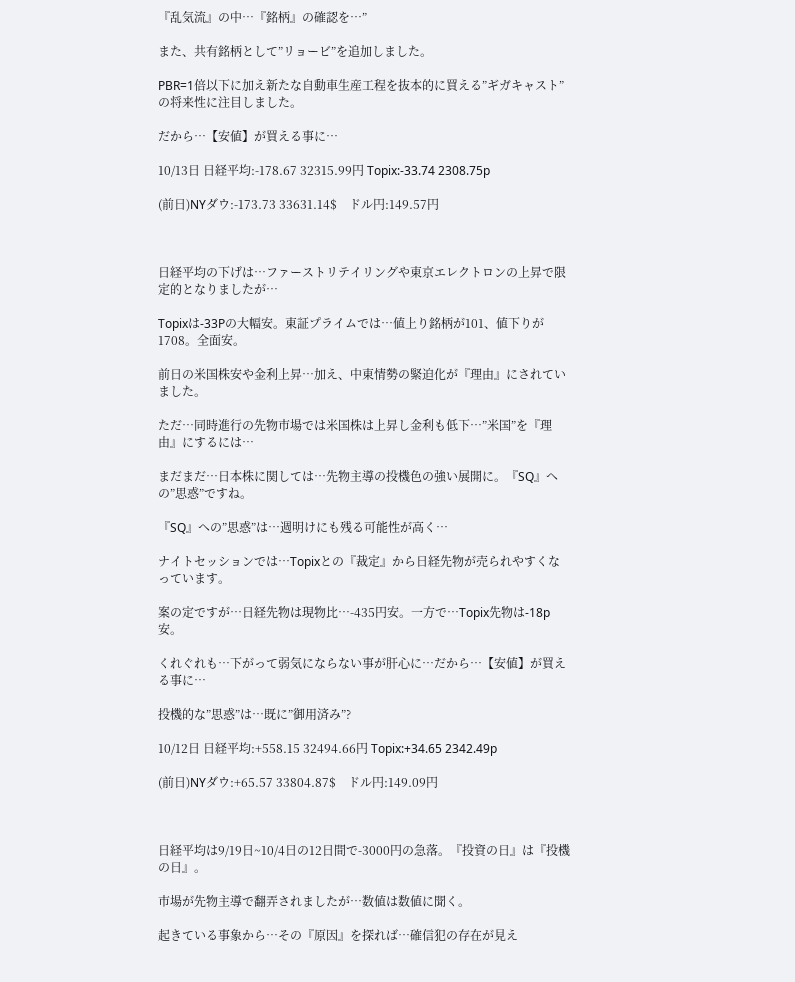『乱気流』の中…『銘柄』の確認を…”

また、共有銘柄として”リョービ”を追加しました。

PBR=1倍以下に加え新たな自動車生産工程を抜本的に買える”ギガキャスト”の将来性に注目しました。

だから…【安値】が買える事に…

10/13日 日経平均:-178.67 32315.99円 Topix:-33.74 2308.75p

(前日)NYダウ:-173.73 33631.14$    ドル円:149.57円



日経平均の下げは…ファーストリテイリングや東京エレクトロンの上昇で限定的となりましたが…

Topixは-33Pの大幅安。東証プライムでは…値上り銘柄が101、値下りが1708。全面安。

前日の米国株安や金利上昇…加え、中東情勢の緊迫化が『理由』にされていました。

ただ…同時進行の先物市場では米国株は上昇し金利も低下…”米国”を『理由』にするには…

まだまだ…日本株に関しては…先物主導の投機色の強い展開に。『SQ』への”思惑”ですね。

『SQ』への”思惑”は…週明けにも残る可能性が高く…

ナイトセッションでは…Topixとの『裁定』から日経先物が売られやすくなっています。

案の定ですが…日経先物は現物比…-435円安。一方で…Topix先物は-18p安。

くれぐれも…下がって弱気にならない事が肝心に…だから…【安値】が買える事に…

投機的な”思惑”は…既に”御用済み”?

10/12日 日経平均:+558.15 32494.66円 Topix:+34.65 2342.49p

(前日)NYダウ:+65.57 33804.87$    ドル円:149.09円



日経平均は9/19日~10/4日の12日間で-3000円の急落。『投資の日』は『投機の日』。

市場が先物主導で翻弄されましたが…数値は数値に聞く。

起きている事象から…その『原因』を探れば…確信犯の存在が見え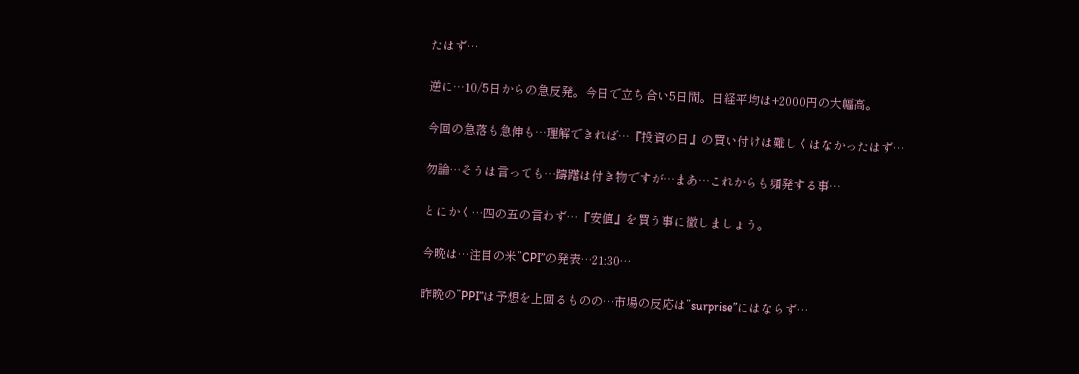たはず…

逆に…10/5日からの急反発。今日で立ち合い5日間。日経平均は+2000円の大幅高。

今回の急落も急伸も…理解できれば…『投資の日』の買い付けは難しくはなかったはず…

勿論…そうは言っても…躊躇は付き物ですが…まあ…これからも頻発する事…

とにかく…四の五の言わず…『安値』を買う事に徹しましょう。

今晩は…注目の米”CPI”の発表…21:30…

昨晩の”PPI”は予想を上回るものの…市場の反応は”surprise”にはならず…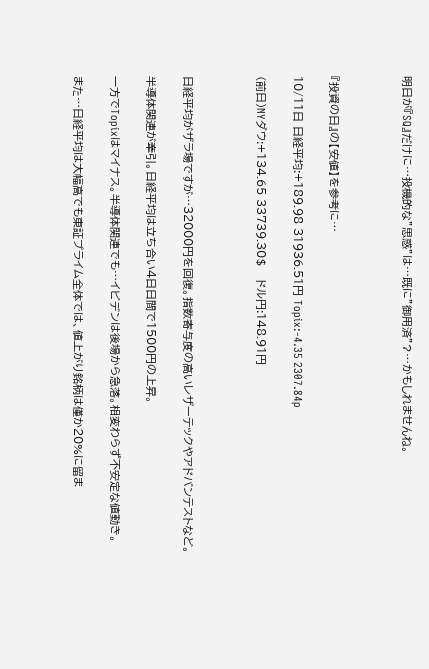明日が『SQ』だけに…投機的な”思惑”は…既に”御用済”?…かもしれませんね。



『投資の日』の【安値】を参考に…

10/11日 日経平均:+189.98 31936.51円 Topix:-4.35 2307.84p

(前日)NYダウ:+134.65 33739.30$   ドル円:148.91円



日経平均がザラ場ですが…32000円を回復。指数寄与度の高いレザーテックやアドバンテストなど。

半導体関連が牽引。日経平均は立ち合い4日日間で1500円の上昇。

一方でTopixはマイナス。半導体関連でも…イビデンは後場から急落。相変わらず不安定な値動き。

また…日経平均は大幅高でも東証プライム全体では、値上がり銘柄は僅か20%に留ま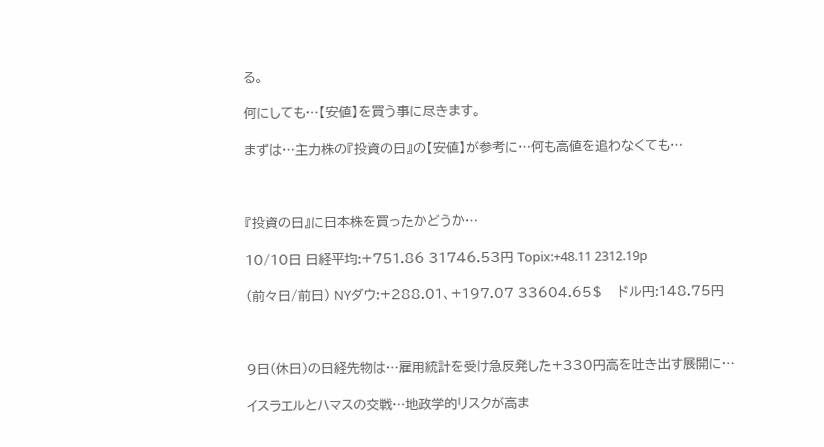る。

何にしても…【安値】を買う事に尽きます。

まずは…主力株の『投資の日』の【安値】が参考に…何も高値を追わなくても…



『投資の日』に日本株を買ったかどうか…

10/10日 日経平均:+751.86 31746.53円 Topix:+48.11 2312.19p

(前々日/前日) NYダウ:+288.01、+197.07 33604.65$    ドル円:148.75円



9日(休日)の日経先物は…雇用統計を受け急反発した+330円高を吐き出す展開に…

イスラエルとハマスの交戦…地政学的リスクが高ま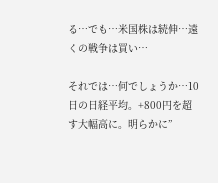る…でも…米国株は続伸…遠くの戦争は買い…

それでは…何でしょうか…10日の日経平均。+800円を超す大幅高に。明らかに”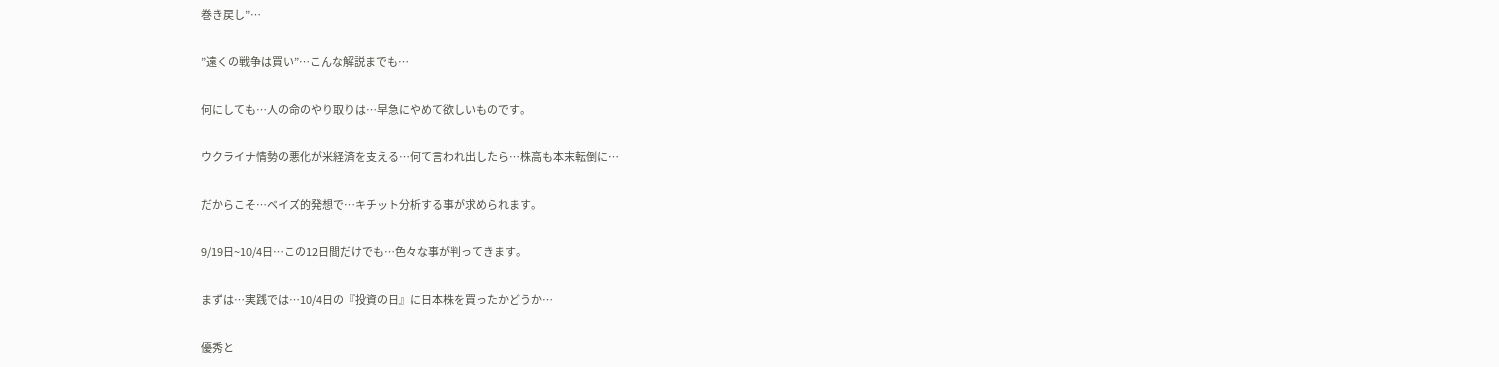巻き戻し”…

”遠くの戦争は買い”…こんな解説までも…

何にしても…人の命のやり取りは…早急にやめて欲しいものです。

ウクライナ情勢の悪化が米経済を支える…何て言われ出したら…株高も本末転倒に…

だからこそ…ベイズ的発想で…キチット分析する事が求められます。

9/19日~10/4日…この12日間だけでも…色々な事が判ってきます。

まずは…実践では…10/4日の『投資の日』に日本株を買ったかどうか…

優秀と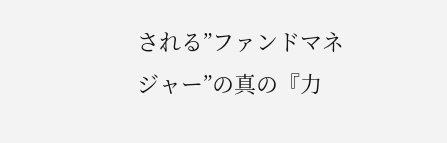される”ファンドマネジャー”の真の『力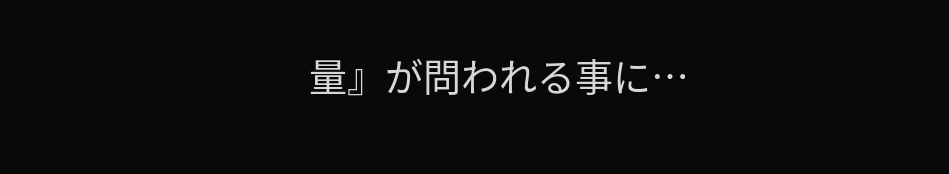量』が問われる事に…